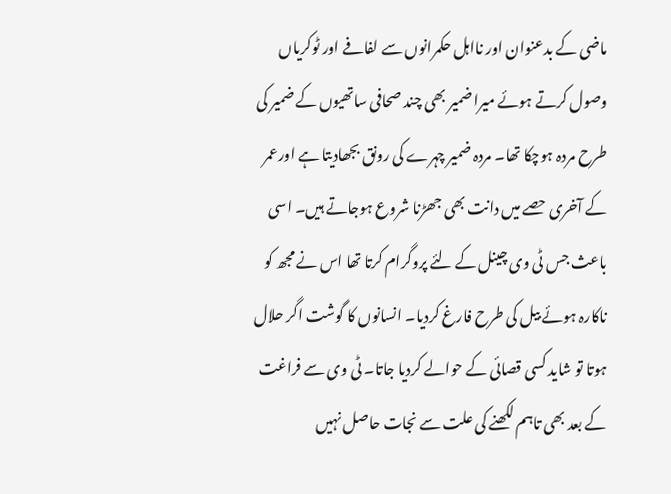ماضی کے بدعنوان اور نااہل حکمرانوں سے لفافے اور ٹوکریاں وصول کرتے ہوئے میرا ضمیر بھی چند صحافی ساتھیوں کے ضمیر کی طرح مردہ ہوچکا تھا۔ مردہ ضمیر چہرے کی رونق بجھادیتا ہے اورعمر کے آخری حصے میں دانت بھی جھڑنا شروع ہوجاتے ہیں۔ اسی باعث جس ٹی وی چینل کے لئے پروگرام کرتا تھا اس نے مجھ کو ناکارہ ہوئے بیل کی طرح فارغ کردیا۔ انسانوں کا گوشت اگر حلال ہوتا تو شاید کسی قصائی کے حوالے کردیا جاتا۔ ٹی وی سے فراغت کے بعد بھی تاہم لکھنے کی علت سے نجات حاصل نہیں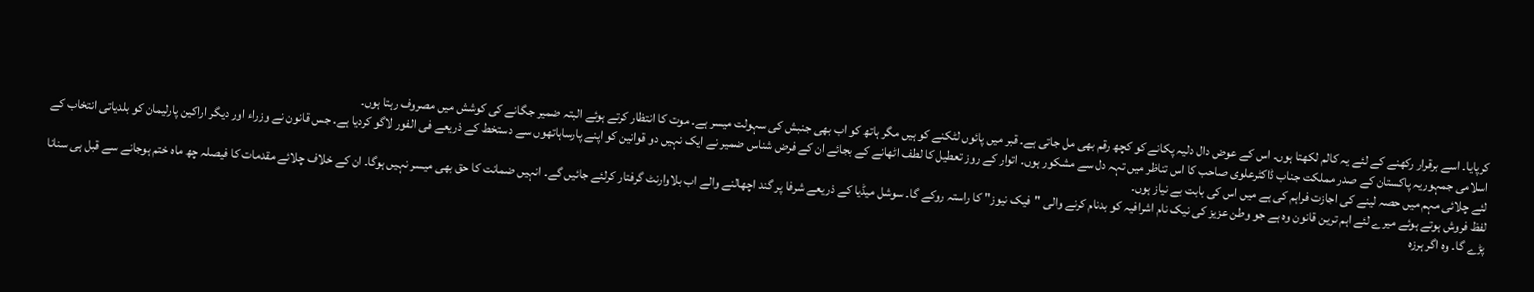کرپایا۔ اسے برقرار رکھنے کے لئے یہ کالم لکھتا ہوں۔ اس کے عوض دال دلیہ پکانے کو کچھ رقم بھی مل جاتی ہے۔ قبر میں پائوں لٹکنے کو ہیں مگر ہاتھ کو اب بھی جنبش کی سہولت میسر ہے۔ موت کا انتظار کرتے ہوئے البتہ ضمیر جگانے کی کوشش میں مصروف رہتا ہوں۔
اسلامی جمہوریہ پاکستان کے صدر مملکت جناب ڈاکٹرعلوی صاحب کا اس تناظر میں تہہ دل سے مشکور ہوں۔ اتوار کے روز تعطیل کا لطف اٹھانے کے بجائے ان کے فرض شناس ضمیر نے ایک نہیں دو قوانین کو اپنے پارساہاتھوں سے دستخط کے ذریعے فی الفور لاگو کردیا ہے۔ جس قانون نے وزراء اور دیگر اراکین پارلیمان کو بلدیاتی انتخاب کے لئے چلائی مہم میں حصہ لینے کی اجازت فراہم کی ہے میں اس کی بابت بے نیاز ہوں۔
لفظ فروش ہوتے ہوئے میرے لئے اہم ترین قانون وہ ہے جو وطن عزیز کی نیک نام اشرافیہ کو بدنام کرنے والی "فیک نیوز" کا راستہ روکے گا۔ سوشل میڈیا کے ذریعے شرفا پر گند اچھالنے والے اب بلاوارنٹ گرفتار کرلئے جائیں گے۔ انہیں ضمانت کا حق بھی میسر نہیں ہوگا۔ ان کے خلاف چلائے مقدمات کا فیصلہ چھ ماہ ختم ہوجانے سے قبل ہی سنانا پڑے گا۔ وہ اگر ہرزہ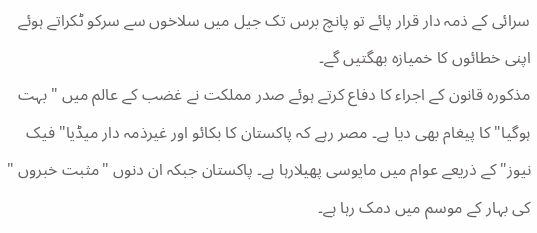سرائی کے ذمہ دار قرار پائے تو پانچ برس تک جیل میں سلاخوں سے سرکو ٹکراتے ہوئے اپنی خطائوں کا خمیازہ بھگتیں گے۔
مذکورہ قانون کے اجراء کا دفاع کرتے ہوئے صدر مملکت نے غضب کے عالم میں "بہت ہوگیا" کا پیغام بھی دیا ہے۔ مصر رہے کہ پاکستان کا بکائو اور غیرذمہ دار میڈیا"فیک نیوز" کے ذریعے عوام میں مایوسی پھیلارہا ہے۔ پاکستان جبکہ ان دنوں "مثبت خبروں " کی بہار کے موسم میں دمک رہا ہے۔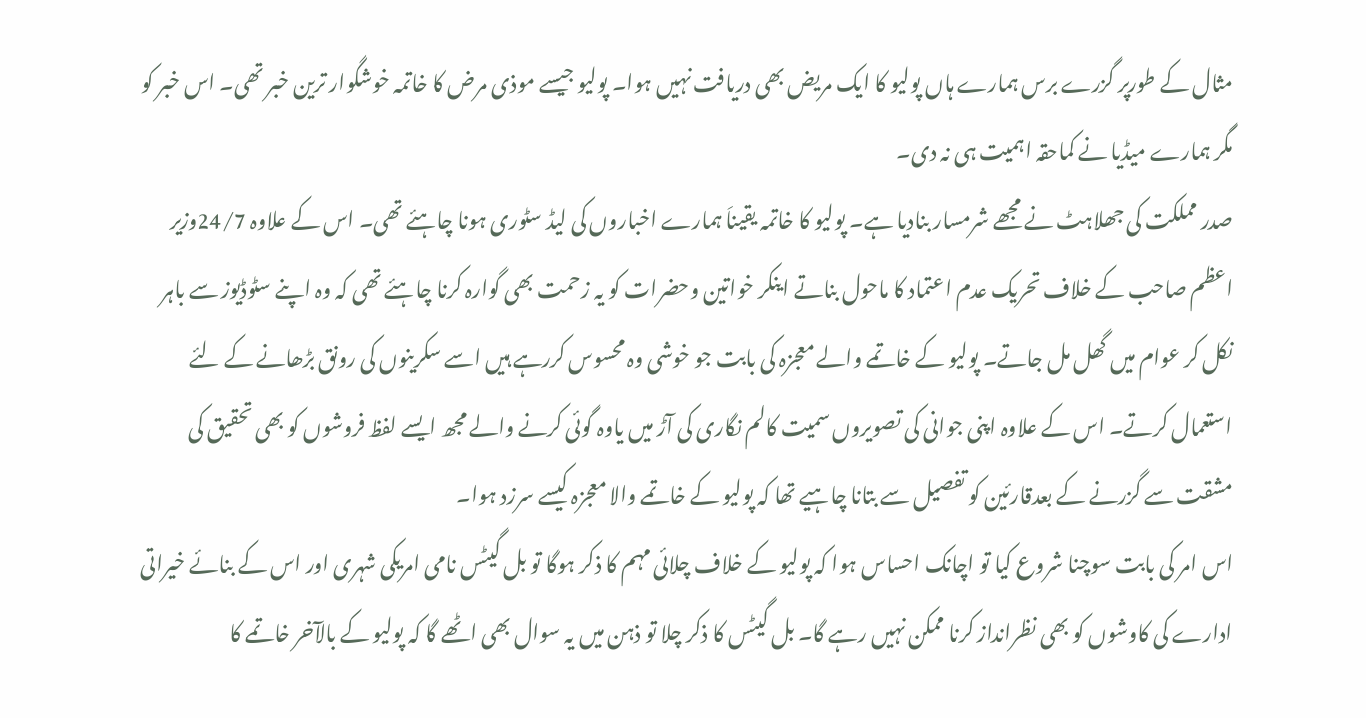مثال کے طورپر گزرے برس ہمارے ہاں پولیو کا ایک مریض بھی دریافت نہیں ہوا۔ پولیو جیسے موذی مرض کا خاتمہ خوشگوار ترین خبر تھی۔ اس خبر کو مگر ہمارے میڈیا نے کماحقہ اہمیت ہی نہ دی۔
صدر مملکت کی جھلاہٹ نے مجھے شرمسار بنادیا ہے۔ پولیو کا خاتمہ یقیناَ ہمارے اخباروں کی لیڈ سٹوری ہونا چاہئے تھی۔ اس کے علاوہ 24/7وزیر اعظم صاحب کے خلاف تحریک عدم اعتماد کا ماحول بناتے اینکر خواتین وحضرات کو یہ زحمت بھی گوارہ کرنا چاہئے تھی کہ وہ اپنے سٹوڈیوز سے باہر نکل کر عوام میں گھل مل جاتے۔ پولیو کے خاتمے والے معجزہ کی بابت جو خوشی وہ محسوس کررہے ہیں اسے سکرینوں کی رونق بڑھانے کے لئے استعمال کرتے۔ اس کے علاوہ اپنی جوانی کی تصویروں سمیت کالم نگاری کی آڑ میں یاوہ گوئی کرنے والے مجھ ایسے لفظ فروشوں کو بھی تحقیق کی مشقت سے گزرنے کے بعدقارئین کو تفصیل سے بتانا چاہیے تھا کہ پولیو کے خاتمے والا معجزہ کیسے سرزد ہوا۔
اس امر کی بابت سوچنا شروع کیا تو اچانک احساس ہوا کہ پولیو کے خلاف چلائی مہم کا ذکر ہوگا تو بل گیٹس نامی امریکی شہری اور اس کے بنائے خیراتی ادارے کی کاوشوں کو بھی نظرانداز کرنا ممکن نہیں رہے گا۔ بل گیٹس کا ذکر چلا تو ذہن میں یہ سوال بھی اٹھے گا کہ پولیو کے بالآخر خاتمے کا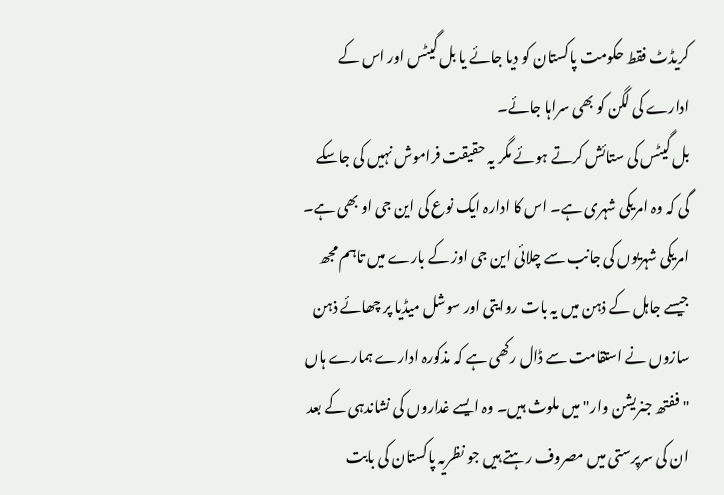کریڈٹ فقط حکومت پاکستان کو دیا جائے یا بل گیٹس اور اس کے ادارے کی لگن کو بھی سراہا جائے۔
بل گیٹس کی ستائش کرتے ہوئے مگر یہ حقیقت فراموش نہیں کی جاسکے گی کہ وہ امریکی شہری ہے۔ اس کا ادارہ ایک نوع کی این جی او بھی ہے۔ امریکی شہریوں کی جانب سے چلائی این جی اوز کے بارے میں تاہم مجھ جیسے جاہل کے ذہن میں یہ بات روایتی اور سوشل میڈیا پر چھائے ذہن سازوں نے استقامت سے ڈال رکھی ہے کہ مذکورہ ادارے ہمارے ہاں "ففتھ جنریشن وار" میں ملوث ہیں۔ وہ ایسے غداروں کی نشاندہی کے بعد ان کی سرپرستی میں مصروف رہتے ہیں جو نظریہ پاکستان کی بابت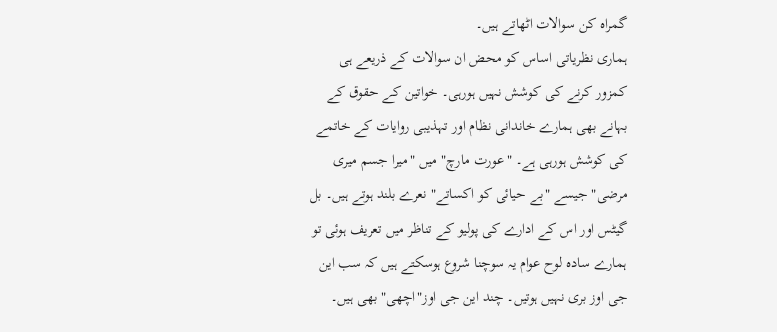گمراہ کن سوالات اٹھاتے ہیں۔
ہماری نظریاتی اساس کو محض ان سوالات کے ذریعے ہی کمزور کرنے کی کوشش نہیں ہورہی۔ خواتین کے حقوق کے بہانے بھی ہمارے خاندانی نظام اور تہذیبی روایات کے خاتمے کی کوشش ہورہی ہے۔ "عورت مارچ" میں "میرا جسم میری مرضی" جیسے "بے حیائی کو اکساتے" نعرے بلند ہوتے ہیں۔ بل گیٹس اور اس کے ادارے کی پولیو کے تناظر میں تعریف ہوئی تو ہمارے سادہ لوح عوام یہ سوچنا شروع ہوسکتے ہیں کہ سب این جی اوز بری نہیں ہوتیں۔ چند این جی اوز"اچھی" بھی ہیں۔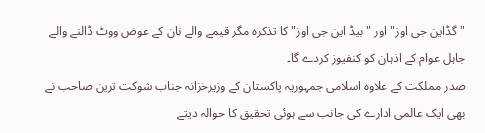"گڈاین جی اوز" اور "بیڈ این جی اوز" کا تذکرہ مگر قیمے والے نان کے عوض ووٹ ڈالنے والے جاہل عوام کے اذہان کو کنفیوز کردے گا۔
صدر مملکت کے علاوہ اسلامی جمہوریہ پاکستان کے وزیرخزانہ جناب شوکت ترین صاحب نے بھی ایک عالمی ادارے کی جانب سے ہوئی تحقیق کا حوالہ دیتے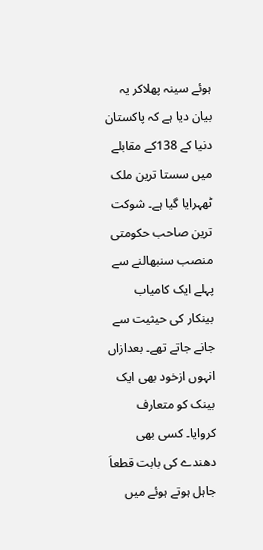ہوئے سینہ پھلاکر یہ بیان دیا ہے کہ پاکستان دنیا کے 138کے مقابلے میں سستا ترین ملک ٹھہرایا گیا ہے۔ شوکت ترین صاحب حکومتی منصب سنبھالنے سے پہلے ایک کامیاب بینکار کی حیثیت سے جانے جاتے تھے۔ بعدازاں انہوں ازخود بھی ایک بینک کو متعارف کروایا۔ کسی بھی دھندے کی بابت قطعاَ جاہل ہوتے ہوئے میں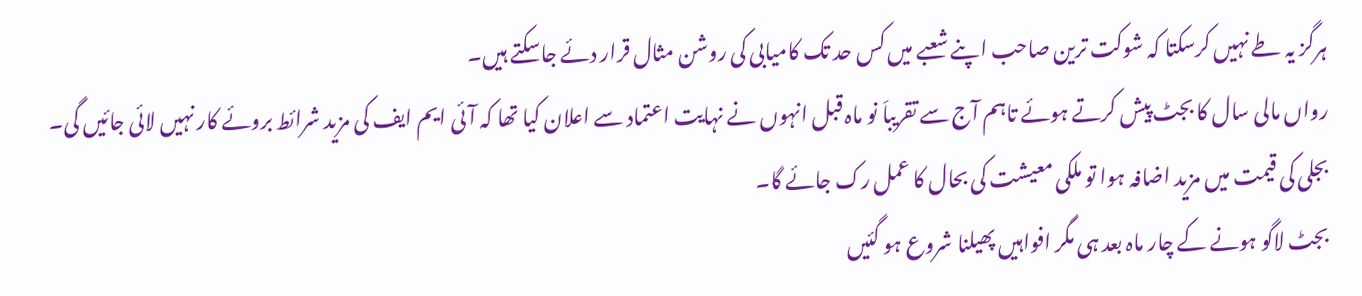ہرگز یہ طے نہیں کرسکتا کہ شوکت ترین صاحب اپنے شعبے میں کس حد تک کامیابی کی روشن مثال قرار دئے جاسکتے ہیں۔
رواں مالی سال کا بجٹ پیش کرتے ہوئے تاہم آج سے تقریباَ نو ماہ قبل انہوں نے نہایت اعتماد سے اعلان کیا تھا کہ آئی ایم ایف کی مزید شرائط بروئے کار نہیں لائی جائیں گی۔ بجلی کی قیمت میں مزید اضافہ ہوا تو ملکی معیشت کی بحال کا عمل رک جائے گا۔
بجٹ لاگو ہونے کے چار ماہ بعد ہی مگر افواہیں پھیلنا شروع ہو گئیں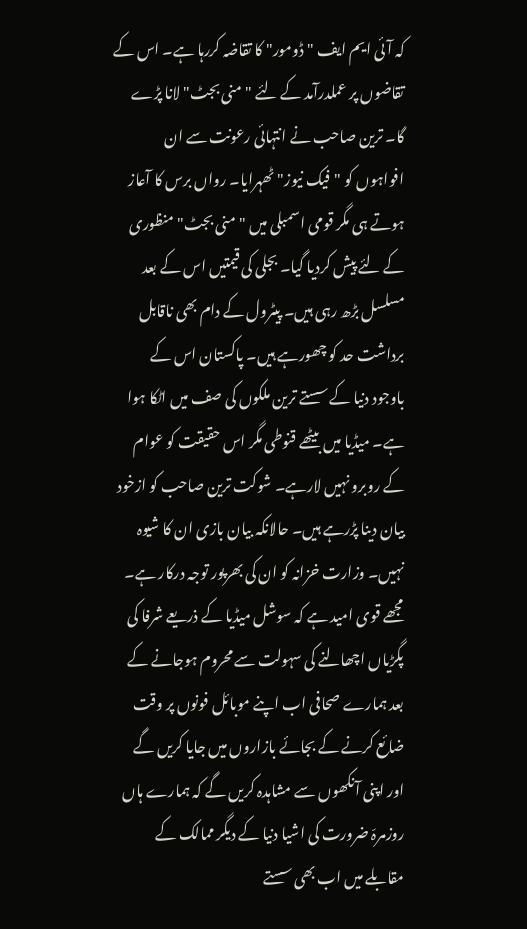کہ آئی ایم ایف "ڈومور" کا تقاضہ کررہا ہے۔ اس کے تقاضوں پر عملدرآمد کے لئے "منی بجٹ" لانا پڑے گا۔ ترین صاحب نے انتہائی رعونت سے ان افواہوں کو "فیک نیوز" ٹھہرایا۔ رواں برس کا آعاز ہوتے ہی مگر قومی اسمبلی میں "منی بجٹ" منظوری کے لئے پیش کردیا گیا۔ بجلی کی قیمتیں اس کے بعد مسلسل بڑھ رہی ہیں۔ پیٹرول کے دام بھی ناقابل برداشت حد کو چھورہے ہیں۔ پاکستان اس کے باوجود دنیا کے سستے ترین ملکوں کی صف میں اٹکا ہوا ہے۔ میڈیا میں بیٹھے قنوطی مگر اس حقیقت کو عوام کے روبرو نہیں لارہے۔ شوکت ترین صاحب کو ازخود بیان دینا پڑرہے ہیں۔ حالانکہ بیان بازی ان کا شیوہ نہیں۔ وزارت خزانہ کو ان کی بھرپور توجہ درکار ہے۔
مجھے قوی امید ہے کہ سوشل میڈیا کے ذریعے شرفا کی پگڑیاں اچھالنے کی سہولت سے محروم ہوجانے کے بعد ہمارے صحافی اب اپنے موبائل فونوں پر وقت ضائع کرنے کے بجائے بازاروں میں جایا کریں گے اور اپنی آنکھوں سے مشاہدہ کریں گے کہ ہمارے ہاں روزمرہّ ضرورت کی اشیا دنیا کے دیگر ممالک کے مقابلے میں اب بھی سستے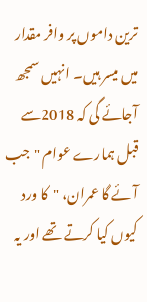ترین داموں پر وافر مقدار میں میسر ہیں۔ انہیں سمجھ آجائے گی کہ 2018سے قبل ہمارے عوام "جب آئے گا عمران، "کا ورد کیوں کیا کرتے تھے اور یہ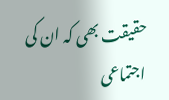حقیقت بھی کہ ان کی اجتماعی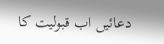دعائیں اب قبولیت کا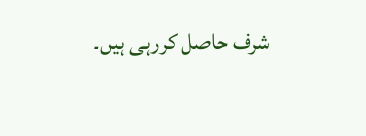شرف حاصل کررہی ہیں۔